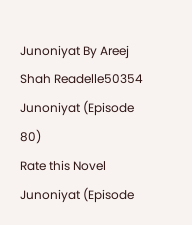Junoniyat By Areej Shah Readelle50354 Junoniyat (Episode 80)
Rate this Novel
Junoniyat (Episode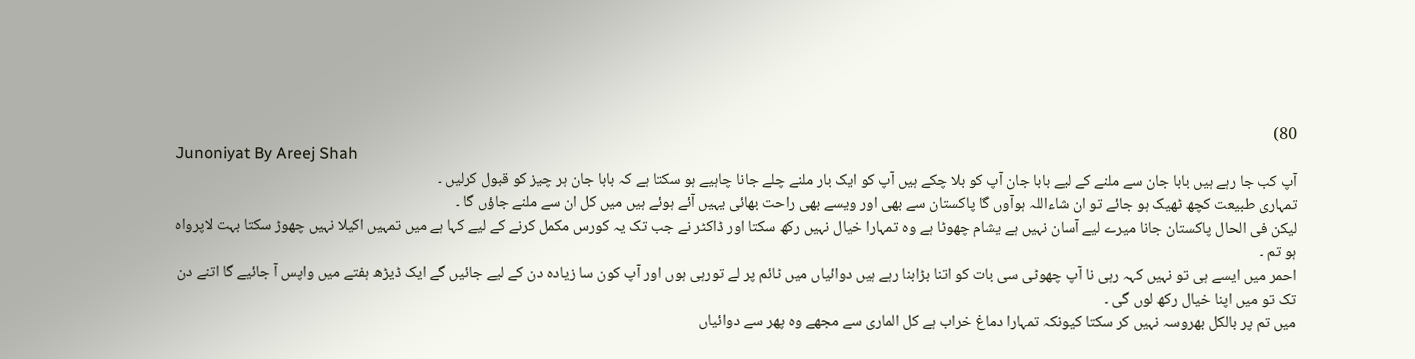80)
Junoniyat By Areej Shah
آپ کب جا رہے ہیں بابا جان سے ملنے کے لیے بابا جان آپ کو بلا چکے ہیں آپ کو ایک بار ملنے چلے جانا چاہیے ہو سکتا ہے کہ بابا جان ہر چیز کو قبول کرلیں ۔
تمہاری طبیعت کچھ ٹھیک ہو جائے تو ان شاءاللہ ہوآوں گا پاکستان سے بھی اور ویسے بھی راحت بھائی یہیں آئے ہوئے ہیں میں کل ان سے ملنے جاؤں گا ۔
لیکن فی الحال پاکستان جانا میرے لیے آسان نہیں ہے یشام چھوٹا ہے وہ تمہارا خیال نہیں رکھ سکتا اور ڈاکٹر نے جب تک یہ کورس مکمل کرنے کے لیے کہا ہے میں تمہیں اکیلا نہیں چھوڑ سکتا بہت لاپرواہ ہو تم ۔
احمر میں ایسے ہی تو نہیں کہہ رہی نا آپ چھوٹی سی بات کو اتنا بڑابنا رہے ہیں دوائیاں میں ٹائم پر لے تورہی ہوں اور آپ کون سا زیادہ دن کے لیے جائیں گے ایک ڈیڑھ ہفتے میں واپس آ جائیے گا اتنے دن تک تو میں اپنا خیال رکھ لوں گی ۔
میں تم پر بالکل بھروسہ نہیں کر سکتا کیونکہ تمہارا دماغ خراب ہے کل الماری سے مجھے وہ پھر سے دوائیاں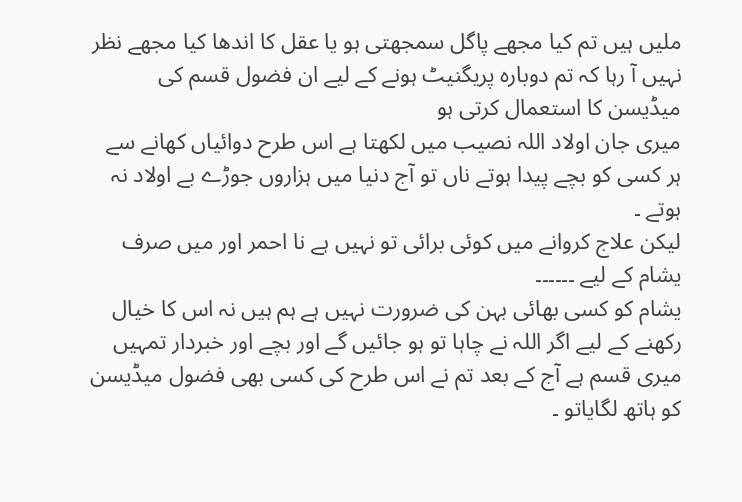ملیں ہیں تم کیا مجھے پاگل سمجھتی ہو یا عقل کا اندھا کیا مجھے نظر نہیں آ رہا کہ تم دوبارہ پریگنیٹ ہونے کے لیے ان فضول قسم کی میڈیسن کا استعمال کرتی ہو
میری جان اولاد اللہ نصیب میں لکھتا ہے اس طرح دوائیاں کھانے سے ہر کسی کو بچے پیدا ہوتے ناں تو آج دنیا میں ہزاروں جوڑے بے اولاد نہ ہوتے ۔
لیکن علاج کروانے میں کوئی برائی تو نہیں ہے نا احمر اور میں صرف یشام کے لیے ۔۔۔۔۔۔
یشام کو کسی بھائی بہن کی ضرورت نہیں ہے ہم ہیں نہ اس کا خیال رکھنے کے لیے اگر اللہ نے چاہا تو ہو جائیں گے اور بچے اور خبردار تمہیں میری قسم ہے آج کے بعد تم نے اس طرح کی کسی بھی فضول میڈیسن کو ہاتھ لگایاتو ۔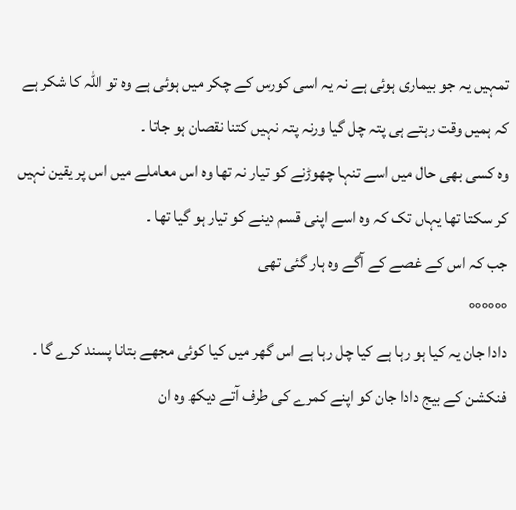تمہیں یہ جو بیماری ہوئی ہے نہ یہ اسی کورس کے چکر میں ہوئی ہے وہ تو اللہ کا شکر ہے کہ ہمیں وقت رہتے ہی پتہ چل گیا ورنہ پتہ نہیں کتنا نقصان ہو جاتا ۔
وہ کسی بھی حال میں اسے تنہا چھوڑنے کو تیار نہ تھا وہ اس معاملے میں اس پر یقین نہیں کر سکتا تھا یہاں تک کہ وہ اسے اپنی قسم دینے کو تیار ہو گیا تھا ۔
جب کہ اس کے غصے کے آگے وہ ہار گئی تھی
°°°°°°
دادا جان یہ کیا ہو رہا ہے کیا چل رہا ہے اس گھر میں کیا کوئی مجھے بتانا پسند کرے گا ۔
فنکشن کے بیج دادا جان کو اپنے کمرے کی طرف آتے دیکھ وہ ان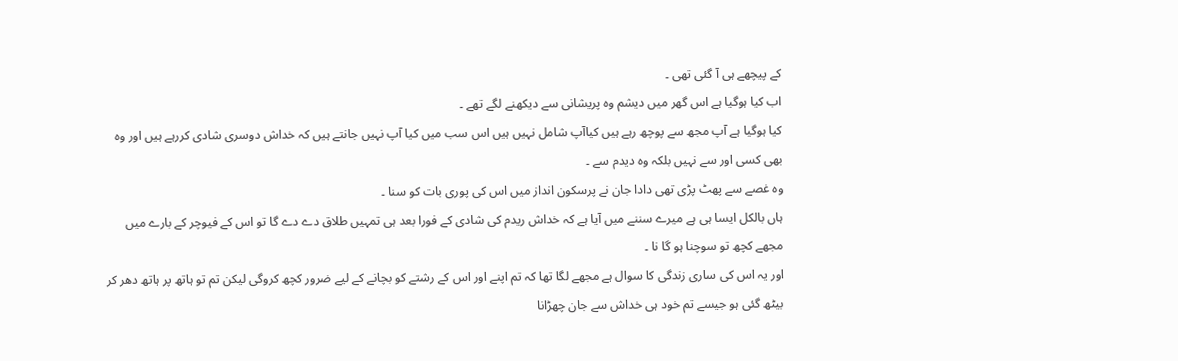کے پیچھے ہی آ گئی تھی ۔
اب کیا ہوگیا ہے اس گھر میں دیشم وہ پریشانی سے دیکھنے لگے تھے ۔
کیا ہوگیا ہے آپ مجھ سے پوچھ رہے ہیں کیاآپ شامل نہیں ہیں اس سب میں کیا آپ نہیں جانتے ہیں کہ خداش دوسری شادی کررہے ہیں اور وہ بھی کسی اور سے نہیں بلکہ وہ دیدم سے ۔
وہ غصے سے پھٹ پڑی تھی دادا جان نے پرسکون انداز میں اس کی پوری بات کو سنا ۔
ہاں بالکل ایسا ہی ہے میرے سننے میں آیا ہے کہ خداش ریدم کی شادی کے فورا بعد ہی تمہیں طلاق دے دے گا تو اس کے فیوچر کے بارے میں مجھے کچھ تو سوچنا ہو گا نا ۔
اور یہ اس کی ساری زندگی کا سوال ہے مجھے لگا تھا کہ تم اپنے اور اس کے رشتے کو بچانے کے لیے ضرور کچھ کروگی لیکن تم تو ہاتھ پر ہاتھ دھر کر بیٹھ گئی ہو جیسے تم خود ہی خداش سے جان چھڑانا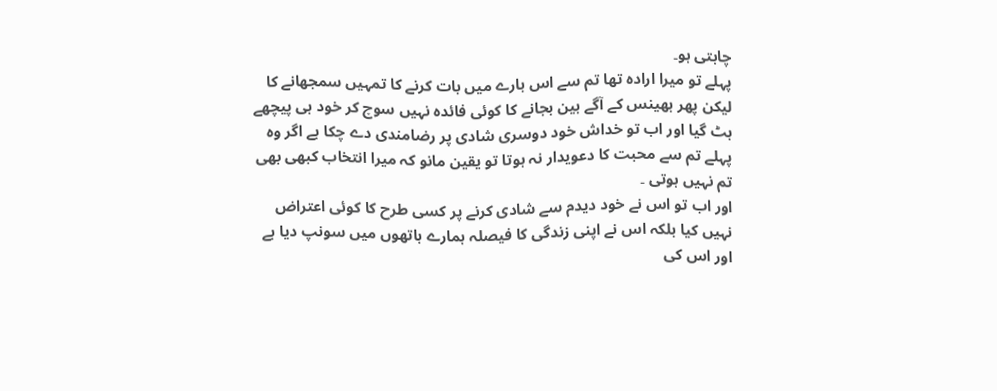چاہتی ہو۔
پہلے تو میرا ارادہ تھا تم سے اس بارے میں بات کرنے کا تمہیں سمجھانے کا لیکن پھر بھینس کے آگے بین بجانے کا کوئی فائدہ نہیں سوچ کر خود ہی پیچھے ہٹ گیا اور اب تو خداش خود دوسری شادی پر رضامندی دے چکا ہے اگر وہ پہلے تم سے محبت کا دعویدار نہ ہوتا تو یقین مانو کہ میرا انتخاب کبھی بھی تم نہیں ہوتی ۔
اور اب تو اس نے خود دیدم سے شادی کرنے پر کسی طرح کا کوئی اعتراض نہیں کیا بلکہ اس نے اپنی زندگی کا فیصلہ ہمارے ہاتھوں میں سونپ دیا ہے اور اس کی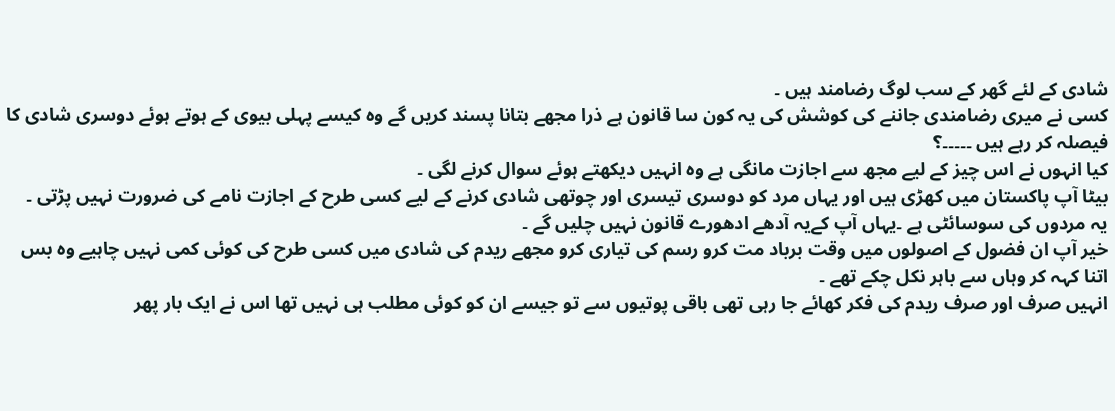شادی کے لئے گھر کے سب لوگ رضامند ہیں ۔
کسی نے میری رضامندی جاننے کی کوشش کی یہ کون سا قانون ہے ذرا مجھے بتانا پسند کریں گے وہ کیسے پہلی بیوی کے ہوتے ہوئے دوسری شادی کا فیصلہ کر رہے ہیں ۔۔۔۔۔؟
کیا انہوں نے اس چیز کے لیے مجھ سے اجازت مانگی ہے وہ انہیں دیکھتے ہوئے سوال کرنے لگی ۔
بیٹا آپ پاکستان میں کھڑی ہیں اور یہاں مرد کو دوسری تیسری اور چوتھی شادی کرنے کے لیے کسی طرح کے اجازت نامے کی ضرورت نہیں پڑتی ۔
یہ مردوں کی سوسائٹی ہے ۔یہاں آپ کےیہ آدھے ادھورے قانون نہیں چلیں گے ۔
خیر آپ ان فضول کے اصولوں میں وقت برباد مت کرو رسم کی تیاری کرو مجھے ریدم کی شادی میں کسی طرح کی کوئی کمی نہیں چاہیے وہ بس اتنا کہہ کر وہاں سے باہر نکل چکے تھے ۔
انہیں صرف اور صرف ریدم کی فکر کھائے جا رہی تھی باقی پوتیوں سے تو جیسے ان کو کوئی مطلب ہی نہیں تھا اس نے ایک بار پھر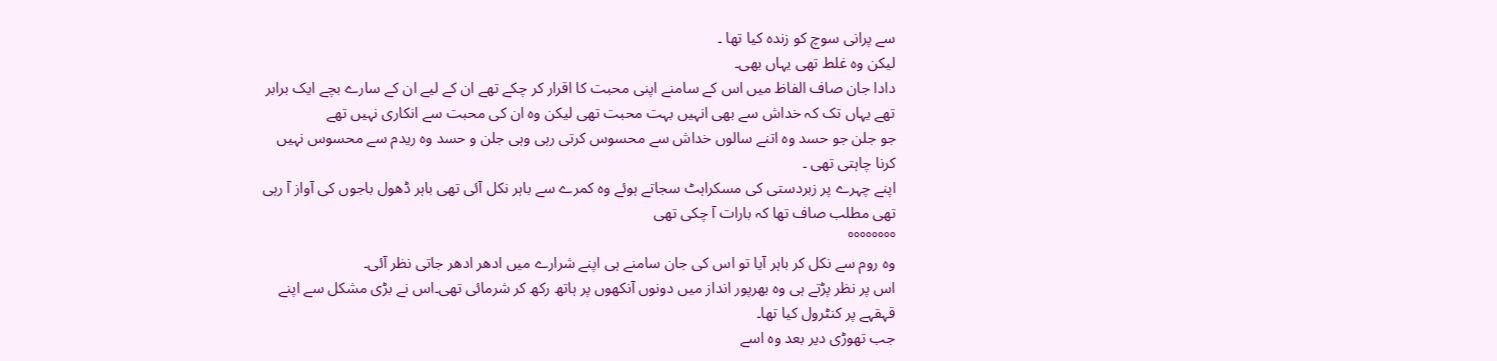سے پرانی سوچ کو زندہ کیا تھا ۔
لیکن وہ غلط تھی یہاں بھی۔
دادا جان صاف الفاظ میں اس کے سامنے اپنی محبت کا اقرار کر چکے تھے ان کے لیے ان کے سارے بچے ایک برابر تھے یہاں تک کہ خداش سے بھی انہیں بہت محبت تھی لیکن وہ ان کی محبت سے انکاری نہیں تھے
جو جلن جو حسد وہ اتنے سالوں خداش سے محسوس کرتی رہی وہی جلن و حسد وہ ریدم سے محسوس نہیں کرنا چاہتی تھی ۔
اپنے چہرے پر زبردستی کی مسکراہٹ سجاتے ہوئے وہ کمرے سے باہر نکل آئی تھی باہر ڈھول باجوں کی آواز آ رہی تھی مطلب صاف تھا کہ بارات آ چکی تھی
°°°°°°°°
وہ روم سے نکل کر باہر آیا تو اس کی جان سامنے ہی اپنے شرارے میں ادھر ادھر جاتی نظر آئی۔
اس پر نظر پڑتے ہی وہ بھرپور انداز میں دونوں آنکھوں پر ہاتھ رکھ کر شرمائی تھی۔اس نے بڑی مشکل سے اپنے قہقہے پر کنٹرول کیا تھا۔
جب تھوڑی دیر بعد وہ اسے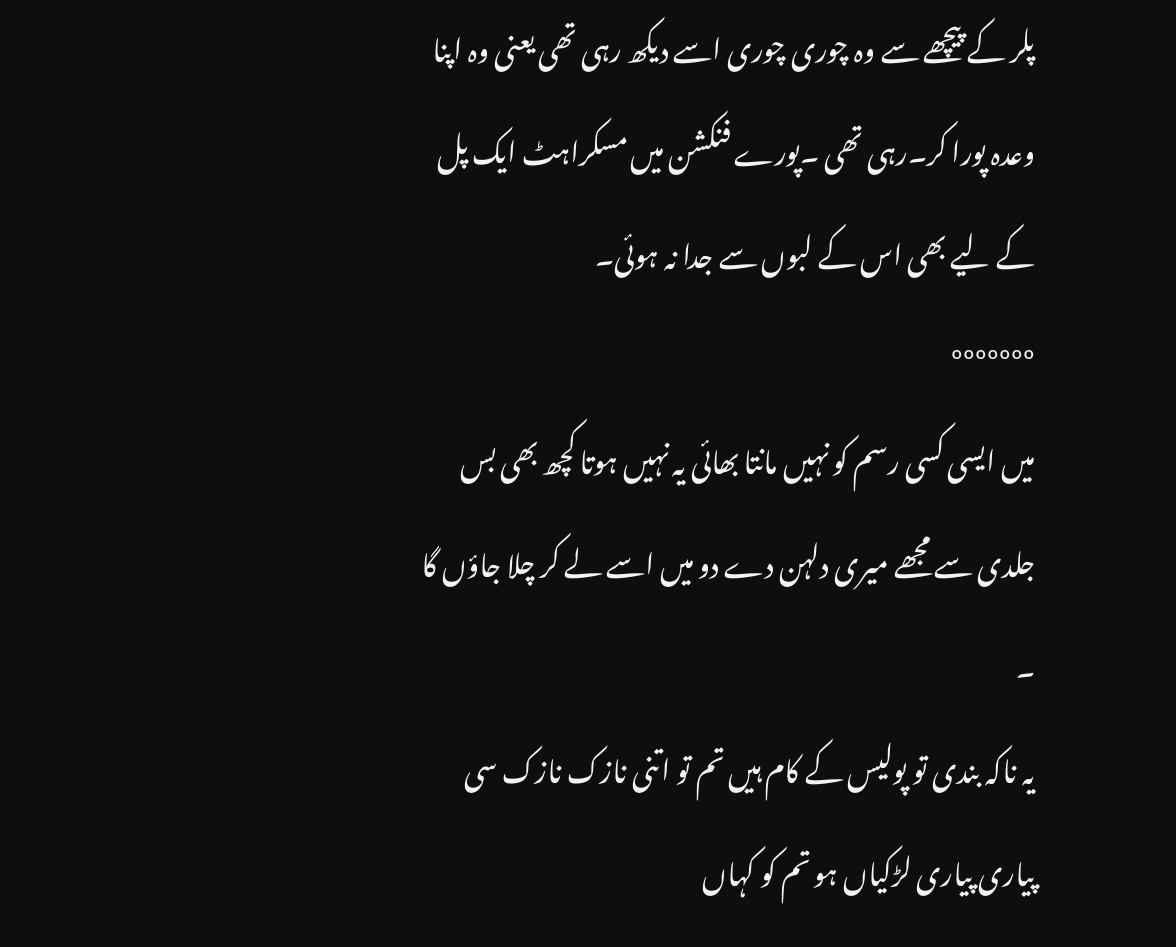پلر کے پیچھے سے وہ چوری چوری اسے دیکھ رہی تھی یعنی وہ اپنا وعدہ پورا کر۔رہی تھی ۔پورے فنکشن میں مسکراہٹ ایک پل کے لیے بھی اس کے لبوں سے جدا نہ ہوئی۔
°°°°°°°
میں ایسی کسی رسم کو نہیں مانتا بھائی یہ نہیں ہوتا کچھ بھی بس جلدی سے مجھے میری دلہن دے دو میں اسے لے کر چلا جاؤں گا ۔
یہ ناکہ بندی تو پولیس کے کام ہیں تم تو اتنی نازک نازک سی پیاری پیاری لڑکیاں ہو تم کو کہاں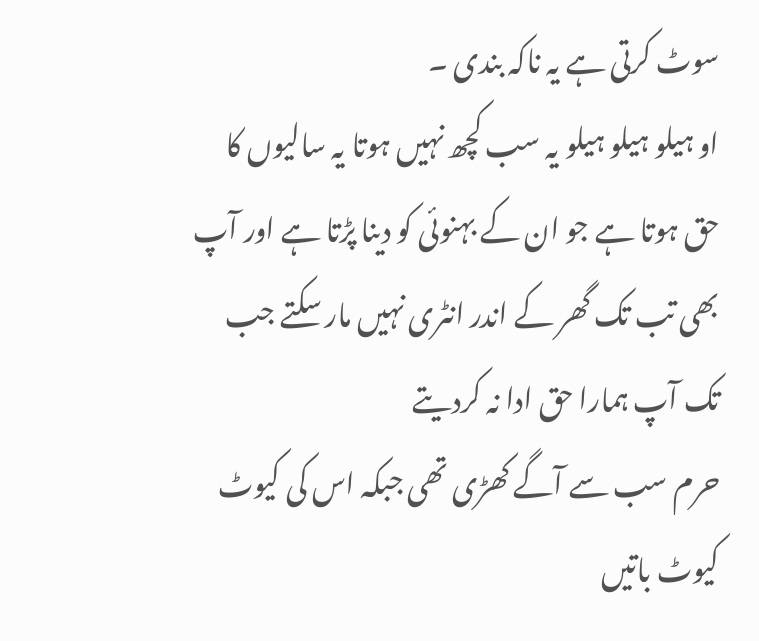سوٹ کرتی ہے یہ ناکہ بندی ۔
او ہیلو ہیلو ہیلو یہ سب کچھ نہیں ہوتا یہ سالیوں کا حق ہوتا ہے جو ان کے بہنوئی کو دینا پڑتا ہے اور آپ بھی تب تک گھر کے اندر انٹری نہیں مار سکتے جب تک آپ ہمارا حق ادا نہ کردیتے
حرم سب سے آگے کھڑی تھی جبکہ اس کی کیوٹ کیوٹ باتیں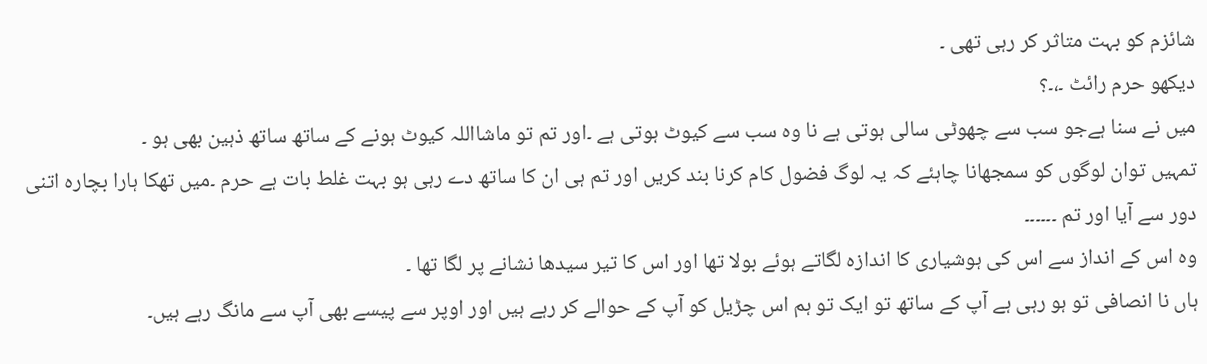شائزم کو بہت متاثر کر رہی تھی ۔
دیکھو حرم رائٹ ۔،۔؟
میں نے سنا ہےجو سب سے چھوٹی سالی ہوتی ہے نا وہ سب سے کیوٹ ہوتی ہے ۔اور تم تو ماشااللہ کیوٹ ہونے کے ساتھ ساتھ ذہین بھی ہو ۔
تمہیں توان لوگوں کو سمجھانا چاہئے کہ یہ لوگ فضول کام کرنا بند کریں اور تم ہی ان کا ساتھ دے رہی ہو بہت غلط بات ہے حرم ۔میں تھکا ہارا بچارہ اتنی دور سے آیا اور تم ۔۔۔۔۔۔
وہ اس کے انداز سے اس کی ہوشیاری کا اندازہ لگاتے ہوئے بولا تھا اور اس کا تیر سیدھا نشانے پر لگا تھا ۔
ہاں نا انصافی تو ہو رہی ہے آپ کے ساتھ تو ایک تو ہم اس چڑیل کو آپ کے حوالے کر رہے ہیں اور اوپر سے پیسے بھی آپ سے مانگ رہے ہیں۔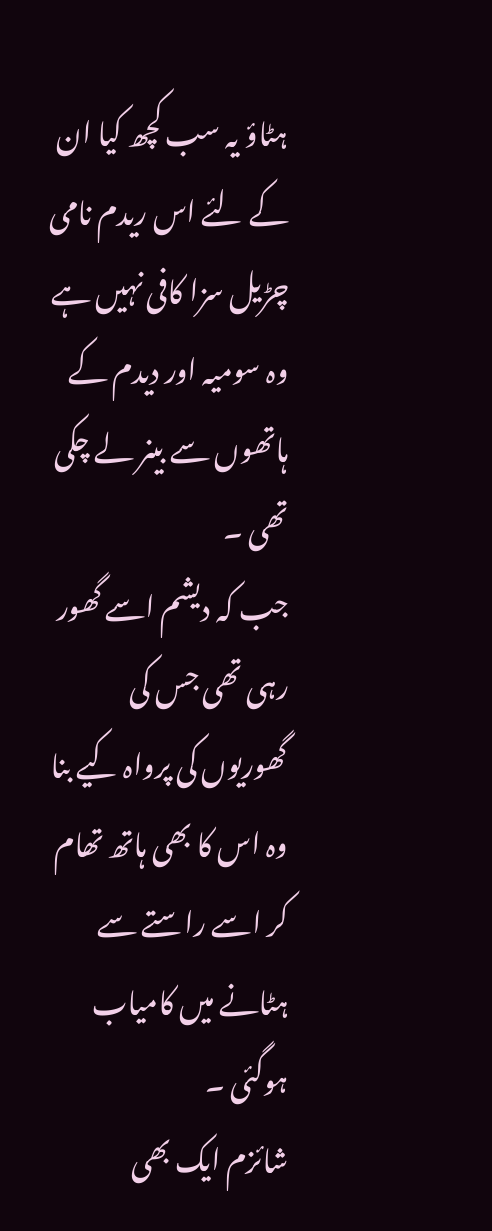ہٹاؤ یہ سب کچھ کیا ان کے لئے اس ریدم نامی چڑیل سزا کافی نہیں ہے وہ سومیہ اور دیدم کے ہاتھوں سے بینر لے چکی تھی ۔
جب کہ دیشم اسے گھور رہی تھی جس کی گھوریوں کی پرواہ کیے بنا وہ اس کا بھی ہاتھ تھام کر اسے راستے سے ہٹانے میں کامیاب ہوگئی ۔
شائزم ایک بھی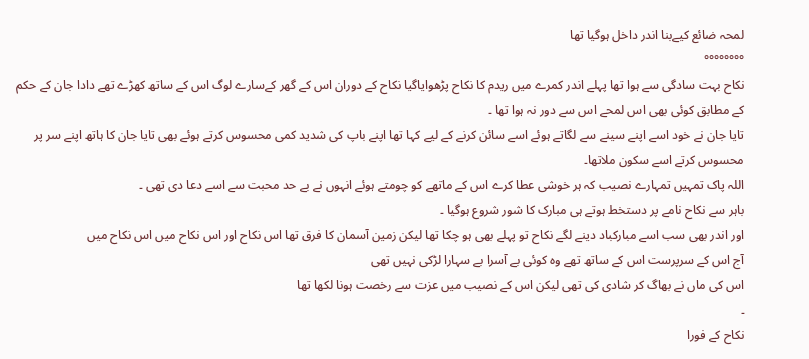لمحہ ضائع کیےبنا اندر داخل ہوگیا تھا
°°°°°°°°
نکاح بہت سادگی سے ہوا تھا پہلے اندر کمرے میں ریدم کا نکاح پڑھوایاگیا نکاح کے دوران اس کے گھر کےسارے لوگ اس کے ساتھ کھڑے تھے دادا جان کے حکم کے مطابق کوئی بھی اس لمحے اس سے دور نہ ہوا تھا ۔
تایا جان نے خود اسے اپنے سینے سے لگاتے ہوئے اسے سائن کرنے کے لیے کہا تھا اپنے باپ کی شدید کمی محسوس کرتے ہوئے بھی تایا جان کا ہاتھ اپنے سر پر محسوس کرتے اسے سکون ملاتھا۔
اللہ پاک تمہیں تمہارے نصیب کہ ہر خوشی عطا کرے اس کے ماتھے کو چومتے ہوئے انہوں نے بے حد محبت سے اسے دعا دی تھی ۔
باہر سے نکاح نامے پر دستخط ہوتے ہی مبارک کا شور شروع ہوگیا ۔
اور اندر بھی سب اسے مبارکباد دینے لگے نکاح تو پہلے بھی ہو چکا تھا لیکن زمین آسمان کا فرق تھا اس نکاح اور اس نکاح میں اس نکاح میں
آج اس کے سرپرست اس کے ساتھ تھے وہ کوئی بے آسرا بے سہارا لڑکی نہیں تھی
اس کی ماں نے بھاگ کر شادی کی تھی لیکن اس کے نصیب میں عزت سے رخصت ہونا لکھا تھا
۔
نکاح کے فورا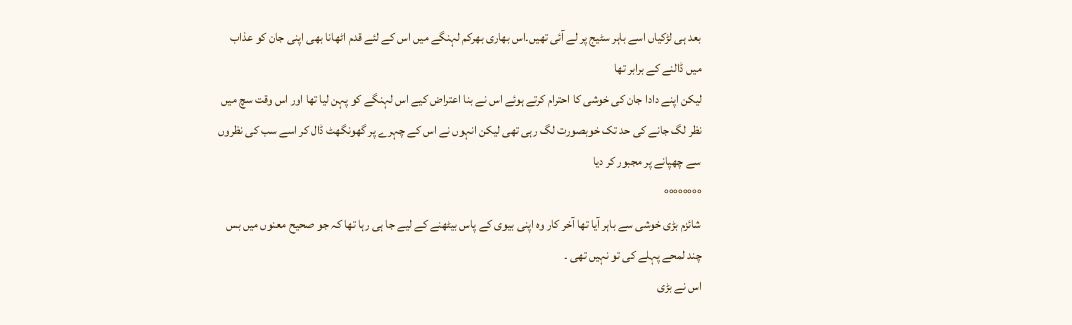بعد ہی لڑکیاں اسے باہر سٹیج پر لے آئی تھیں۔اس بھاری بھرکم لہنگے میں اس کے لئے قدم اٹھانا بھی اپنی جان کو عذاب میں ڈالنے کے برابر تھا
لیکن اپنے دادا جان کی خوشی کا احترام کرتے ہوئے اس نے بنا اعتراض کیے اس لہنگے کو پہن لیا تھا اور اس وقت سچ میں نظر لگ جانے کی حد تک خوبصورت لگ رہی تھی لیکن انہوں نے اس کے چہرے پر گھونگھٹ ڈال کر اسے سب کی نظروں سے چھپانے پر مجبور کر دیا
°°°°°°°°
شائزم بڑی خوشی سے باہر آیا تھا آخر کار وہ اپنی بیوی کے پاس بیٹھنے کے لیے جا ہی رہا تھا کہ جو صحیح معنوں میں بس چند لمحے پہلے کی تو نہیں تھی ۔
اس نے بڑی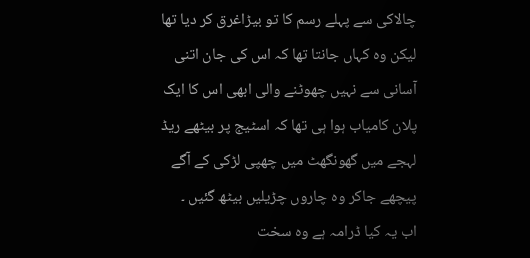چالاکی سے پہلے رسم کا تو بیڑاغرق کر دیا تھا
لیکن وہ کہاں جانتا تھا کہ اس کی جان اتنی آسانی سے نہیں چھوٹنے والی ابھی اس کا ایک پلان کامیاب ہوا ہی تھا کہ اسٹیج پر بیٹھے ریڈ لہجے میں گھونگھٹ میں چھپی لڑکی کے آگے پیچھے جاکر وہ چاروں چڑیلیں بیٹھ گئیں ۔
اب یہ کیا ڈرامہ ہے وہ سخت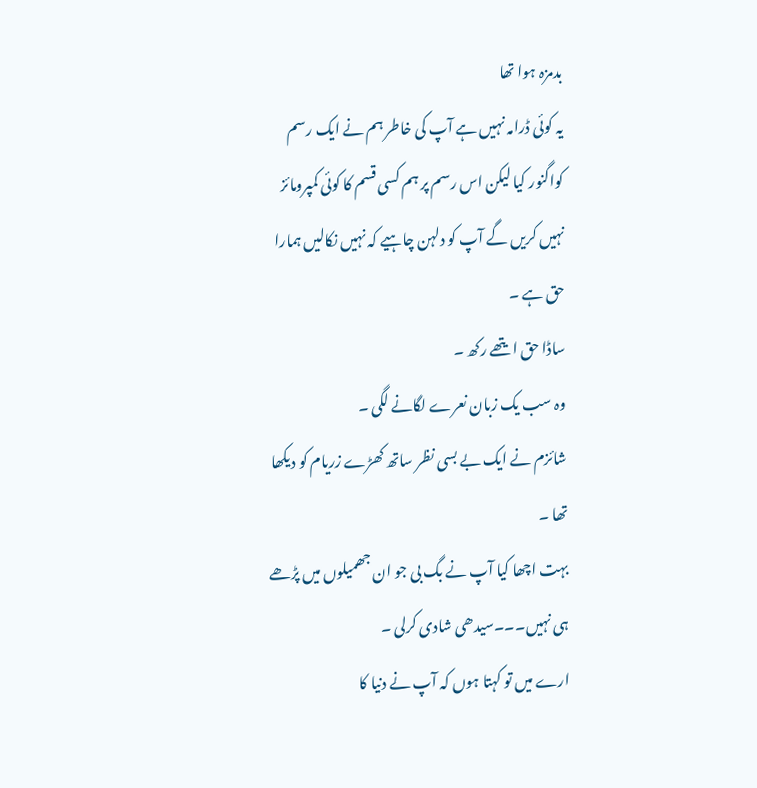بدمزہ ہوا تھا
یہ کوئی ڈرامہ نہیں ہے آپ کی خاطر ہم نے ایک رسم کواگنور کیا لیکن اس رسم پر ہم کسی قسم کا کوئی کمپرومائز نہیں کریں گے آپ کو دلہن چاہیے کہ نہیں نکالیں ہمارا حق ہے ۔
ساڈا حق ایتھے رکھ ۔
وہ سب یک زبان نعرے لگانے لگی ۔
شائزم نے ایک بے بسی نظر ساتھ کھڑے زریام کو دیکھا تھا ۔
بہت اچھا کیا آپ نے بگ بی جو ان جھمیلوں میں پڑھے ہی نہیں۔۔۔سیدھی شادی کرلی ۔
ارے میں تو کہتا ہوں کہ آپ نے دنیا کا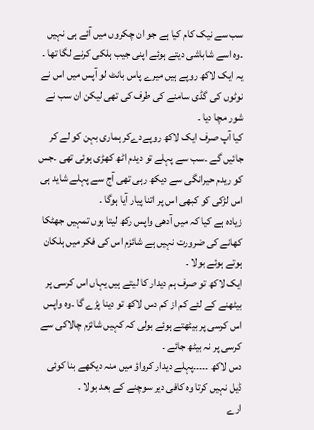سب سے نیک کام کیا ہے جو ان چکروں میں آئے ہی نہیں ۔وہ اسے شاباشی دیتے ہوئے اپنی جیب ہلکی کرنے لگا تھا ۔
یہ ایک لاکھ روپے ہیں میرے پاس بانٹ لو آپس میں اس نے نوٹوں کی گڈی سامنے کی طرف کی تھی لیکن ان سب نے شور مچا دیا ۔
کیا آپ صرف ایک لاکھ روپےدےکر ہماری بہن کو لے کر جائیں گے ۔سب سے پہلے تو دیدم اٹھ کھڑی ہوئی تھی ۔جس کو ریدم حیرانگی سے دیکھ رہی تھی آج سے پہلے شاید ہی اس لڑکی کو کبھی اس پر اتنا پیار آیا ہوگا ۔
زیادہ ہے کیا کہ میں آدھی واپس رکھ لیتا ہوں تمہیں جھٹکا کھانے کی ضرورت نہیں ہے شائزم اس کی فکر میں ہلکان ہوتے ہوئے بولا ۔
ایک لاکھ تو صرف ہم دیدار کا لیتے ہیں یہاں اس کرسی پر بیٹھنے کے لئے کم از کم دس لاکھ تو دینا پڑے گا ۔وہ واپس اس کرسی پر بیٹھتے ہوئے بولی کہ کہیں شائزم چالاکی سے کرسی پر نہ بیٹھ جائے ۔
دس لاکھ ۔۔۔۔۔پہلے دیدار کرواؤ میں منہ دیکھے بنا کوئی ڈیل نہیں کرتا وہ کافی دیر سوچنے کے بعد بولا ۔
ارے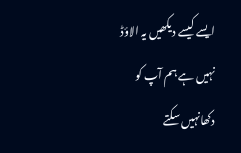ایسے کیسے دیکھیں یہ الاؤڈ نہیں ہے ہم آپ کو دکھانہیں سکتے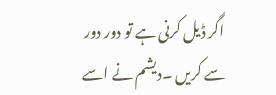اگر ڈیل کرنی ہے تو دور دور سے کریں ۔دیشم نے اسے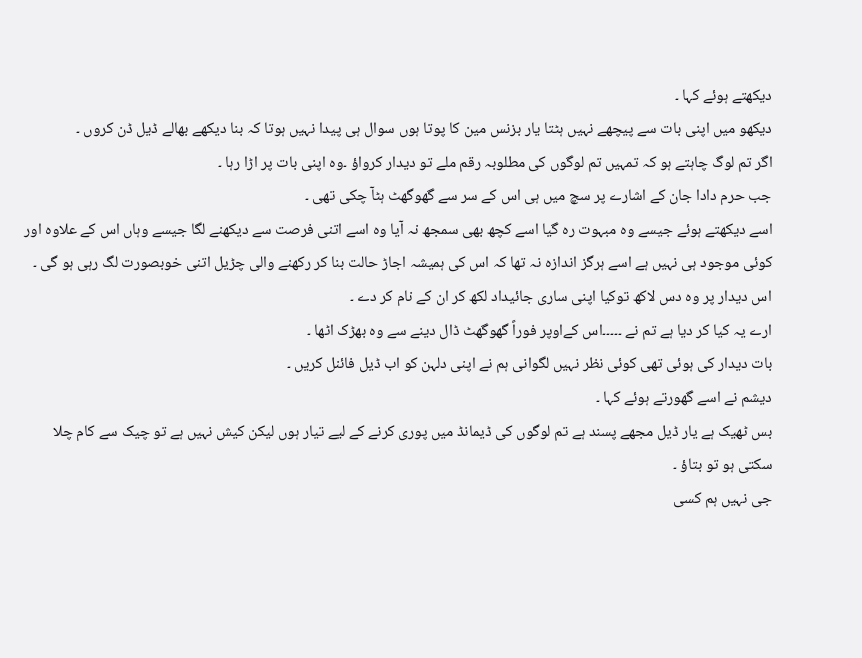دیکھتے ہوئے کہا ۔
دیکھو میں اپنی بات سے پیچھے نہیں ہٹتا یار بزنس مین کا پوتا ہوں سوال ہی پیدا نہیں ہوتا کہ بنا دیکھے بھالے ڈیل ڈن کروں ۔
اگر تم لوگ چاہتے ہو کہ تمہیں تم لوگوں کی مطلوبہ رقم ملے تو دیدار کرواؤ ۔وہ اپنی بات پر اڑا رہا ۔
جب حرم دادا جان کے اشارے پر سچ میں ہی اس کے سر سے گھوگھٹ ہٹآ چکی تھی ۔
اسے دیکھتے ہوئے جیسے وہ مبہوت رہ گیا اسے کچھ بھی سمجھ نہ آیا وہ اسے اتنی فرصت سے دیکھنے لگا جیسے وہاں اس کے علاوہ اور کوئی موجود ہی نہیں ہے اسے ہرگز اندازہ نہ تھا کہ اس کی ہمیشہ اجاڑ حالت بنا کر رکھنے والی چڑیل اتنی خوبصورت لگ رہی ہو گی ۔
اس دیدار پر وہ دس لاکھ توکیا اپنی ساری جائیداد لکھ کر ان کے نام کر دے ۔
ارے یہ کیا کر دیا ہے تم نے ۔۔۔۔۔اس کےاوپر فوراً گھوگھٹ ڈال دینے سے وہ بھڑک اٹھا ۔
بات دیدار کی ہوئی تھی کوئی نظر نہیں لگوانی ہم نے اپنی دلہن کو اب ڈیل فائنل کریں ۔
دیشم نے اسے گھورتے ہوئے کہا ۔
بس ٹھیک ہے یار ڈیل مجھے پسند ہے تم لوگوں کی ڈیمانڈ میں پوری کرنے کے لیے تیار ہوں لیکن کیش نہیں ہے تو چیک سے کام چلا سکتی ہو تو بتاؤ ۔
جی نہیں ہم کسی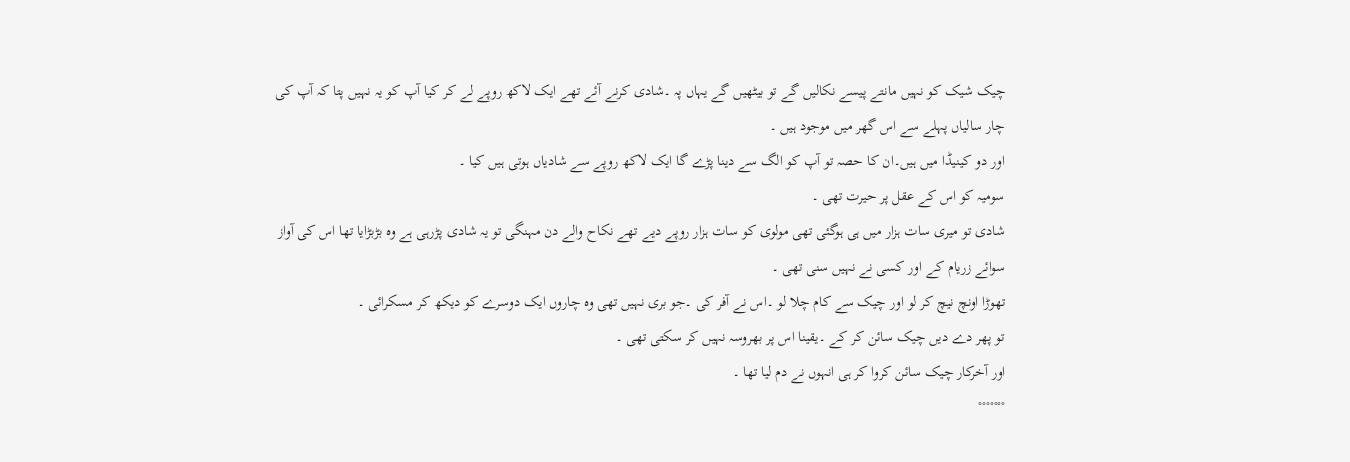چیک شیک کو نہیں مانتے پیسے نکالیں گے تو بیٹھیں گے یہاں پہ ۔شادی کرنے آئے تھے ایک لاکھ روپے لے کر کیا آپ کو یہ نہیں پتا کہ آپ کی چار سالیاں پہلے سے اس گھر میں موجود ہیں ۔
اور دو کینیڈا میں ہیں۔ان کا حصہ تو آپ کو الگ سے دینا پڑے گا ایک لاکھ روپے سے شادیاں ہوتی ہیں کیا ۔
سومیہ کو اس کے عقل پر حیرت تھی ۔
شادی تو میری سات ہزار میں ہی ہوگئی تھی مولوی کو سات ہزار روپے دیے تھے نکاح والے دن مہنگی تو یہ شادی پڑرہی ہے وہ بڑبڑایا تھا اس کی آواز سوائے زریام کے اور کسی نے نہیں سنی تھی ۔
تھوڑا اونچ نیچ کر لو اور چیک سے کام چلا لو ۔اس نے آفر کی ۔جو بری نہیں تھی وہ چاروں ایک دوسرے کو دیکھ کر مسکرائی ۔
تو پھر دے دیں چیک سائن کر کے ۔یقینا اس پر بھروسہ نہیں کر سکتی تھی ۔
اور آخرکار چیک سائن کروا کر ہی انہوں نے دم لیا تھا ۔
°°°°°°°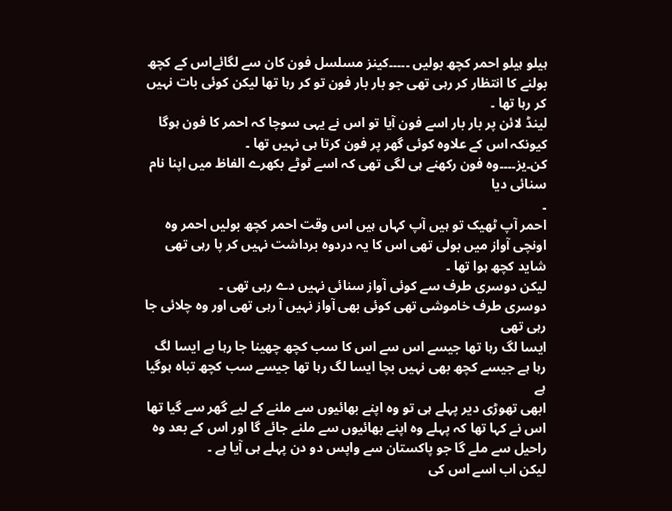ہیلو ہیلو احمر کچھ بولیں ۔۔۔۔۔کینز مسلسل فون کان سے لگائےاس کے کچھ بولنے کا انتظار کر رہی تھی جو بار بار فون تو کر رہا تھا لیکن کوئی بات نہیں کر رہا تھا ۔
لینڈ لائن پر بار بار اسے فون آیا تو اس نے یہی سوچا کہ احمر کا فون ہوگا کیونکہ اس کے علاوہ کوئی گھر پر فون کرتا ہی نہیں تھا ۔
کن۔یز۔۔۔۔وہ فون رکھنے ہی لگی تھی کہ اسے ٹوٹے بکھرے الفاظ میں اپنا نام سنائی دیا
۔
احمر آپ ٹھیک تو ہیں آپ کہاں ہیں اس وقت احمر کچھ بولیں احمر وہ اونچی آواز میں بولی تھی اس کا یہ دردوہ برداشت نہیں کر پا رہی تھی شاید کچھ ہوا تھا ۔
لیکن دوسری طرف سے کوئی آواز سنائی نہیں دے رہی تھی ۔
دوسری طرف خاموشی تھی کوئی بھی آواز نہیں آ رہی تھی اور وہ چلائی جا رہی تھی
ایسا لگ رہا تھا جیسے اس سے اس کا سب کچھ چھینا جا رہا ہے ایسا لگ رہا ہے جیسے کچھ بھی نہیں بچا ایسا لگ رہا تھا جیسے سب کچھ تباہ ہوگیا ہے
ابھی تھوڑی دیر پہلے ہی تو وہ اپنے بھائیوں سے ملنے کے لیے گھر سے گیا تھا اس نے کہا تھا کہ پہلے وہ اپنے بھائیوں سے ملنے جائے گا اور اس کے بعد وہ راحیل سے ملے گا جو پاکستان سے واپس دو دن پہلے ہی آیا ہے ۔
لیکن اب اسے اس کی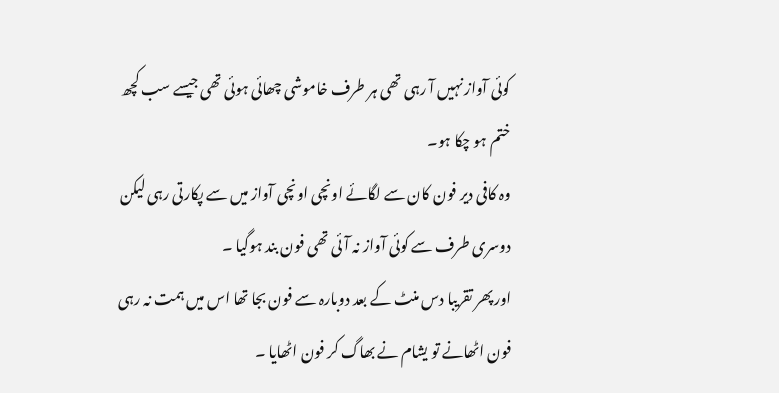کوئی آواز نہیں آ رہی تھی ہر طرف خاموشی چھائی ہوئی تھی جیسے سب کچھ ختم ہو چکا ہو۔
وہ کافی دیر فون کان سے لگائے اونچی اونچی آواز میں سے پکارتی رہی لیکن دوسری طرف سے کوئی آواز نہ آئی تھی فون بند ہوگیا ۔
اور پھر تقریبا دس منٹ کے بعد دوبارہ سے فون بجا تھا اس میں ہمت نہ رہی فون اٹھانے تو یشام نے بھاگ کر فون اٹھایا ۔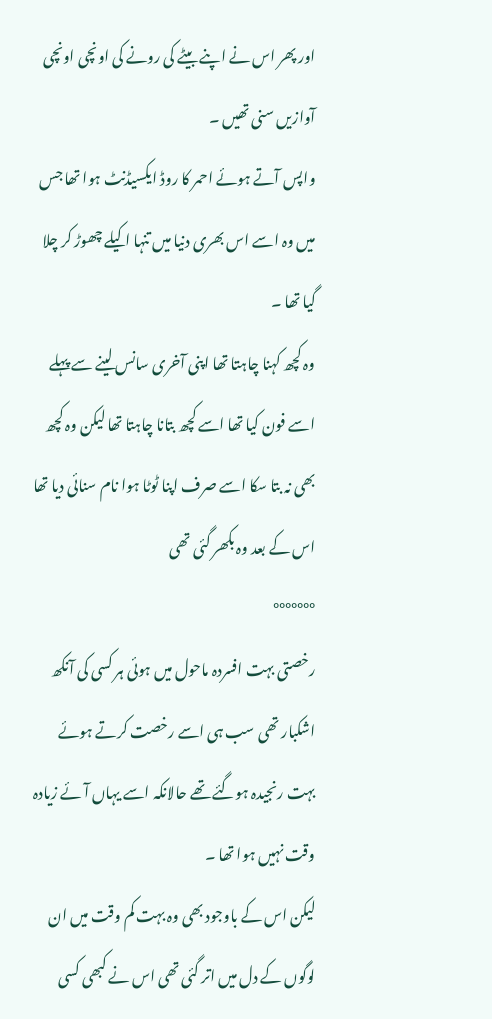اور پھر اس نے اپنے بیٹے کی رونے کی اونچی اونچی آوازیں سنی تھیں ۔
واپس آتے ہوئے احمر کا روڈ ایکسیڈنٹ ہوا تھا جس میں وہ اسے اس بھری دنیا میں تنہا اکیلے چھوڑ کر چلا گیا تھا ۔
وہ کچھ کہنا چاہتا تھا اپنی آخری سانس لینے سے پہلے اسے فون کیا تھا اسے کچھ بتانا چاہتا تھا لیکن وہ کچھ بھی نہ بتا سکا اسے صرف اپنا ٹوٹا ہوا نام سنائی دیا تھا اس کے بعد وہ بکھر گئی تھی
°°°°°°°
رخصتی بہت افسردہ ماحول میں ہوئی ہر کسی کی آنکھ اشکبار تھی سب ہی اسے رخصت کرتے ہوئے بہت رنجیدہ ہوگئے تھے حالانکہ اسے یہاں آئے زیادہ وقت نہیں ہوا تھا ۔
لیکن اس کے باوجود بھی وہ بہت کم وقت میں ان لوگوں کے دل میں اتر گئی تھی اس نے کبھی کسی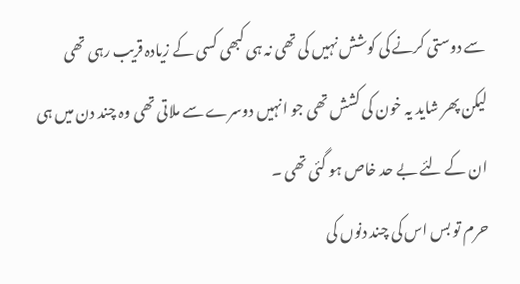سے دوستی کرنے کی کوشش نہیں کی تھی نہ ہی کبھی کسی کے زیادہ قریب رہی تھی
لیکن پھر شاید یہ خون کی کشش تھی جو انہیں دوسرے سے ملاتی تھی وہ چند دن میں ہی ان کے لئے بے حد خاص ہو گئی تھی ۔
حرم تو بس اس کی چند دنوں کی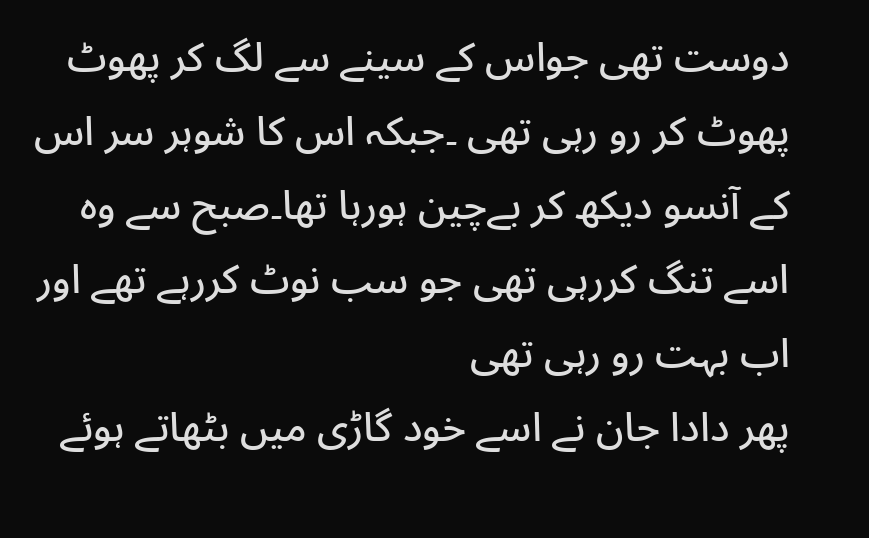دوست تھی جواس کے سینے سے لگ کر پھوٹ پھوٹ کر رو رہی تھی ۔جبکہ اس کا شوہر سر اس کے آنسو دیکھ کر بےچین ہورہا تھا۔صبح سے وہ اسے تنگ کررہی تھی جو سب نوٹ کررہے تھے اور اب بہت رو رہی تھی
پھر دادا جان نے اسے خود گاڑی میں بٹھاتے ہوئے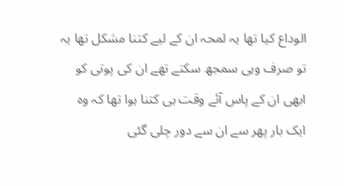الوداع کیا تھا یہ لمحہ ان کے لیے کتنا مشکل تھا یہ تو صرف وہی سمجھ سکتے تھے ان کی پوتی کو ابھی ان کے پاس آئے وقت ہی کتنا ہوا تھا کہ وہ ایک بار پھر سے ان سے دور چلی گئی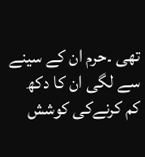تھی ۔حرم ان کے سینے سے لگی ان کا دکھ کم کرنےکی کوشش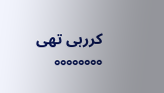کررہی تھی
°°°°°°°°